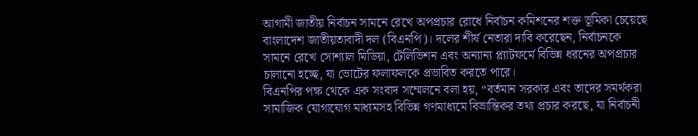আগামী জাতীয় নির্বাচন সামনে রেখে অপপ্রচার রোধে নির্বাচন কমিশনের শক্ত ভূমিকা চেয়েছে বাংলাদেশ জাতীয়তাবাদী দল (বিএনপি)। দলের শীর্ষ নেতারা দাবি করেছেন, নির্বাচনকে সামনে রেখে সোশ্যাল মিডিয়া, টেলিভিশন এবং অন্যান্য প্ল্যাটফর্মে বিভিন্ন ধরনের অপপ্রচার চালানো হচ্ছে, যা ভোটের ফলাফলকে প্রভাবিত করতে পারে।
বিএনপির পক্ষ থেকে এক সংবাদ সম্মেলনে বলা হয়, “বর্তমান সরকার এবং তাদের সমর্থকরা সামাজিক যোগাযোগ মাধ্যমসহ বিভিন্ন গণমাধ্যমে বিভ্রান্তিকর তথ্য প্রচার করছে, যা নির্বাচনী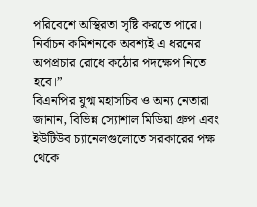পরিবেশে অস্থিরতা সৃষ্টি করতে পারে। নির্বাচন কমিশনকে অবশ্যই এ ধরনের অপপ্রচার রোধে কঠোর পদক্ষেপ নিতে হবে।”
বিএনপির যুগ্ম মহাসচিব ও অন্য নেতারা জানান, বিভিন্ন স্যোশাল মিডিয়া গ্রুপ এবং ইউটিউব চ্যানেলগুলোতে সরকারের পক্ষ থেকে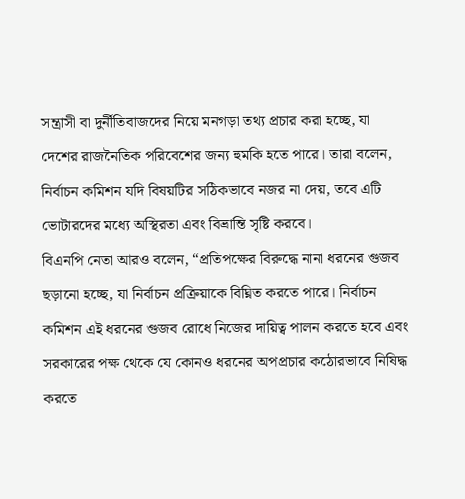সন্ত্রাসী বা দুর্নীতিবাজদের নিয়ে মনগড়া তথ্য প্রচার করা হচ্ছে, যা দেশের রাজনৈতিক পরিবেশের জন্য হুমকি হতে পারে। তারা বলেন, নির্বাচন কমিশন যদি বিষয়টির সঠিকভাবে নজর না দেয়, তবে এটি ভোটারদের মধ্যে অস্থিরতা এবং বিভ্রান্তি সৃষ্টি করবে।
বিএনপি নেতা আরও বলেন, “প্রতিপক্ষের বিরুদ্ধে নানা ধরনের গুজব ছড়ানো হচ্ছে, যা নির্বাচন প্রক্রিয়াকে বিঘ্নিত করতে পারে। নির্বাচন কমিশন এই ধরনের গুজব রোধে নিজের দায়িত্ব পালন করতে হবে এবং সরকারের পক্ষ থেকে যে কোনও ধরনের অপপ্রচার কঠোরভাবে নিষিদ্ধ করতে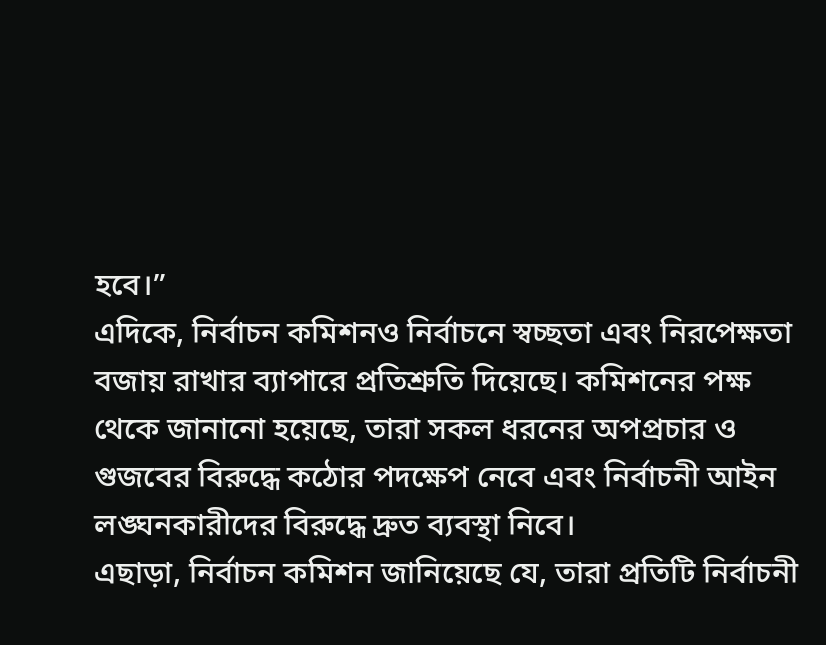হবে।”
এদিকে, নির্বাচন কমিশনও নির্বাচনে স্বচ্ছতা এবং নিরপেক্ষতা বজায় রাখার ব্যাপারে প্রতিশ্রুতি দিয়েছে। কমিশনের পক্ষ থেকে জানানো হয়েছে, তারা সকল ধরনের অপপ্রচার ও গুজবের বিরুদ্ধে কঠোর পদক্ষেপ নেবে এবং নির্বাচনী আইন লঙ্ঘনকারীদের বিরুদ্ধে দ্রুত ব্যবস্থা নিবে।
এছাড়া, নির্বাচন কমিশন জানিয়েছে যে, তারা প্রতিটি নির্বাচনী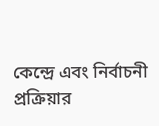কেন্দ্রে এবং নির্বাচনী প্রক্রিয়ার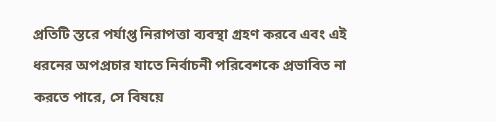প্রতিটি স্তরে পর্যাপ্ত নিরাপত্তা ব্যবস্থা গ্রহণ করবে এবং এই ধরনের অপপ্রচার যাতে নির্বাচনী পরিবেশকে প্রভাবিত না করতে পারে, সে বিষয়ে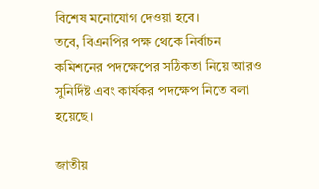বিশেষ মনোযোগ দেওয়া হবে।
তবে, বিএনপির পক্ষ থেকে নির্বাচন কমিশনের পদক্ষেপের সঠিকতা নিয়ে আরও সুনির্দিষ্ট এবং কার্যকর পদক্ষেপ নিতে বলা হয়েছে।

জাতীয়